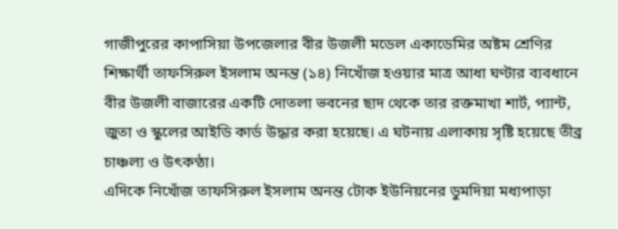গাজীপুরের কাপাসিয়া উপজেলার বীর উজলী মডেল একাডেমির অষ্টম শ্রেণির শিক্ষার্থী তাফসিরুল ইসলাম অনন্ত (১৪) নিখোঁজ হওয়ার মাত্র আধা ঘণ্টার ব্যবধানে বীর উজলী বাজারের একটি দোতলা ভবনের ছাদ থেকে তার রক্তমাখা শার্ট, প্যান্ট, জুতা ও স্কুলের আইডি কার্ড উদ্ধার করা হয়েছে। এ ঘটনায় এলাকায় সৃষ্টি হয়েছে তীব্র চাঞ্চল্য ও উৎকণ্ঠা।
এদিকে নিখোঁজ তাফসিরুল ইসলাম অনন্ত টোক ইউনিয়নের ডুমদিয়া মধ্যপাড়া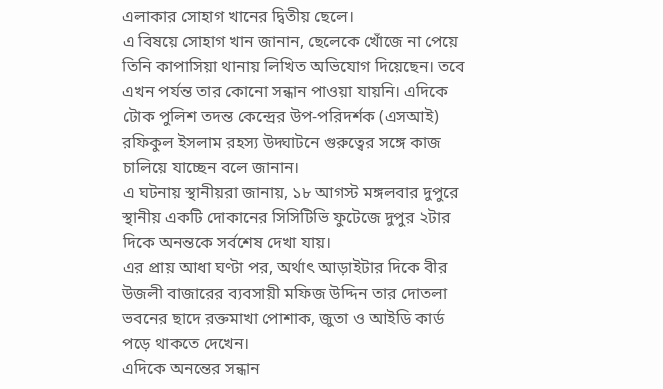এলাকার সোহাগ খানের দ্বিতীয় ছেলে।
এ বিষয়ে সোহাগ খান জানান, ছেলেকে খোঁজে না পেয়ে তিনি কাপাসিয়া থানায় লিখিত অভিযোগ দিয়েছেন। তবে এখন পর্যন্ত তার কোনো সন্ধান পাওয়া যায়নি। এদিকে টোক পুলিশ তদন্ত কেন্দ্রের উপ-পরিদর্শক (এসআই) রফিকুল ইসলাম রহস্য উদ্ঘাটনে গুরুত্বের সঙ্গে কাজ চালিয়ে যাচ্ছেন বলে জানান।
এ ঘটনায় স্থানীয়রা জানায়, ১৮ আগস্ট মঙ্গলবার দুপুরে স্থানীয় একটি দোকানের সিসিটিভি ফুটেজে দুপুর ২টার দিকে অনন্তকে সর্বশেষ দেখা যায়।
এর প্রায় আধা ঘণ্টা পর, অর্থাৎ আড়াইটার দিকে বীর উজলী বাজারের ব্যবসায়ী মফিজ উদ্দিন তার দোতলা ভবনের ছাদে রক্তমাখা পোশাক, জুতা ও আইডি কার্ড পড়ে থাকতে দেখেন।
এদিকে অনন্তের সন্ধান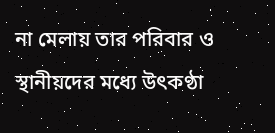না মেলায় তার পরিবার ও স্থানীয়দের মধ্যে উৎকণ্ঠা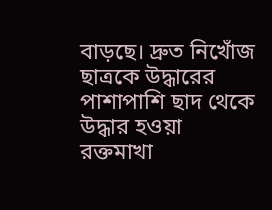বাড়ছে। দ্রুত নিখোঁজ ছাত্রকে উদ্ধারের পাশাপাশি ছাদ থেকে উদ্ধার হওয়া রক্তমাখা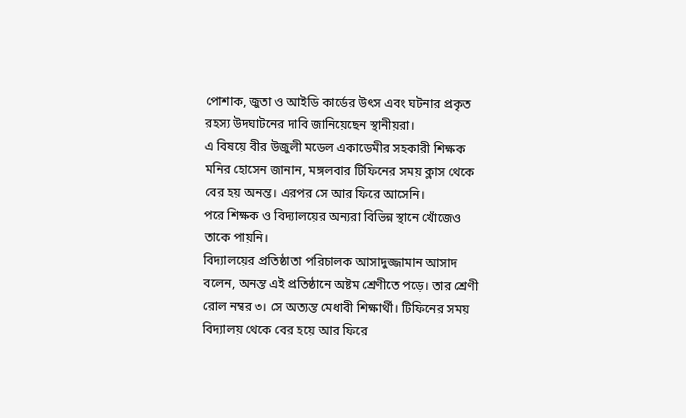পোশাক, জুতা ও আইডি কার্ডের উৎস এবং ঘটনার প্রকৃত রহস্য উদঘাটনের দাবি জানিয়েছেন স্থানীয়রা।
এ বিষয়ে বীর উজুলী মডেল একাডেমীর সহকারী শিক্ষক মনির হোসেন জানান, মঙ্গলবার টিফিনের সময় ক্লাস থেকে বের হয় অনন্ত। এরপর সে আর ফিরে আসেনি।
পরে শিক্ষক ও বিদ্যালয়ের অন্যরা বিভিন্ন স্থানে খোঁজেও তাকে পায়নি।
বিদ্যালয়ের প্রতিষ্ঠাতা পরিচালক আসাদুজ্জামান আসাদ বলেন, অনন্ত এই প্রতিষ্ঠানে অষ্টম শ্রেণীতে পড়ে। তার শ্রেণী রোল নম্বর ৩। সে অত্যন্ত মেধাবী শিক্ষার্থী। টিফিনের সময় বিদ্যালয় থেকে বের হয়ে আর ফিরে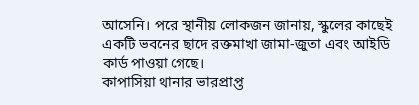আসেনি। পরে স্থানীয় লোকজন জানায়, স্কুলের কাছেই একটি ভবনের ছাদে রক্তমাখা জামা-জুতা এবং আইডি কার্ড পাওয়া গেছে।
কাপাসিয়া থানার ভারপ্রাপ্ত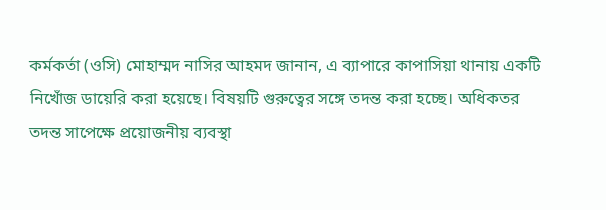কর্মকর্তা (ওসি) মোহাম্মদ নাসির আহমদ জানান, এ ব্যাপারে কাপাসিয়া থানায় একটি নিখোঁজ ডায়েরি করা হয়েছে। বিষয়টি গুরুত্বের সঙ্গে তদন্ত করা হচ্ছে। অধিকতর তদন্ত সাপেক্ষে প্রয়োজনীয় ব্যবস্থা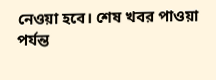নেওয়া হবে। শেষ খবর পাওয়া পর্যন্ত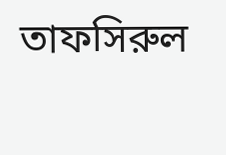তাফসিরুল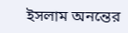ইসলাম অনন্তের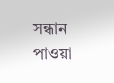সন্ধান পাওয়া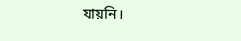যায়নি।